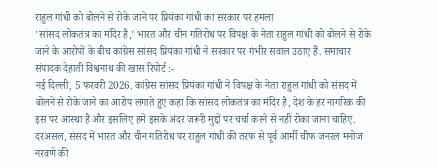राहुल गांधी को बोलने से रोके जाने पर प्रियंका गांधी का सरकार पर हमला
'सांसद लोकतंत्र का मंदिर है,' भारत और चीन गतिरोध पर विपक्ष के नेता राहुल गांधी को बोलने से रोके जाने के आरोपों के बीच कांग्रेस सांसद प्रियंका गांधी ने सरकार पर गंभीर सवाल उठाए हैं. समाचार संपादक देहाती विश्वनाथ की खास रिपोर्ट :-
नई दिल्ली, 5 फरवरी 2026. कांग्रेस सांसद प्रियंका गांधी ने विपक्ष के नेता राहुल गांधी को संसद में बोलने से रोके जाने का आरोप लगाते हुए कहा कि सांसद लोकतंत्र का मंदिर है, देश के हर नागरिक की इस पर आस्था है और इसलिए हमें इसके अंदर जरूरी मुद्दों पर चर्चा करने से नहीं रोका जाना चाहिए. दरअसल, संसद में भारत और चीन गतिरोध पर राहुल गांधी की तरफ से पूर्व आर्मी चीफ जनरल मनोज नरवणे की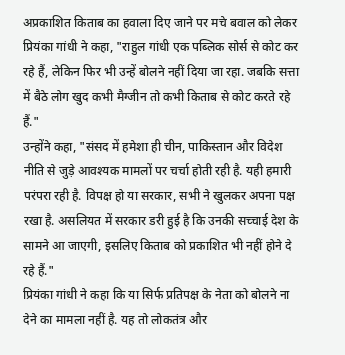अप्रकाशित किताब का हवाला दिए जाने पर मचे बवाल को लेकर प्रियंका गांधी ने कहा, "राहुल गांधी एक पब्लिक सोर्स से कोट कर रहे हैं, लेकिन फिर भी उन्हें बोलने नहीं दिया जा रहा. जबकि सत्ता में बैठे लोग खुद कभी मैग्जीन तो कभी किताब से कोट करते रहे हैं."
उन्होंने कहा, "संसद में हमेशा ही चीन, पाकिस्तान और विदेश नीति से जुड़े आवश्यक मामलों पर चर्चा होती रही है. यही हमारी परंपरा रही है. विपक्ष हो या सरकार, सभी ने खुलकर अपना पक्ष रखा है. असलियत में सरकार डरी हुई है कि उनकी सच्चाई देश के सामने आ जाएगी, इसलिए किताब को प्रकाशित भी नहीं होने दे रहे हैं."
प्रियंका गांधी ने कहा कि या सिर्फ प्रतिपक्ष के नेता को बोलने ना देने का मामला नहीं है. यह तो लोकतंत्र और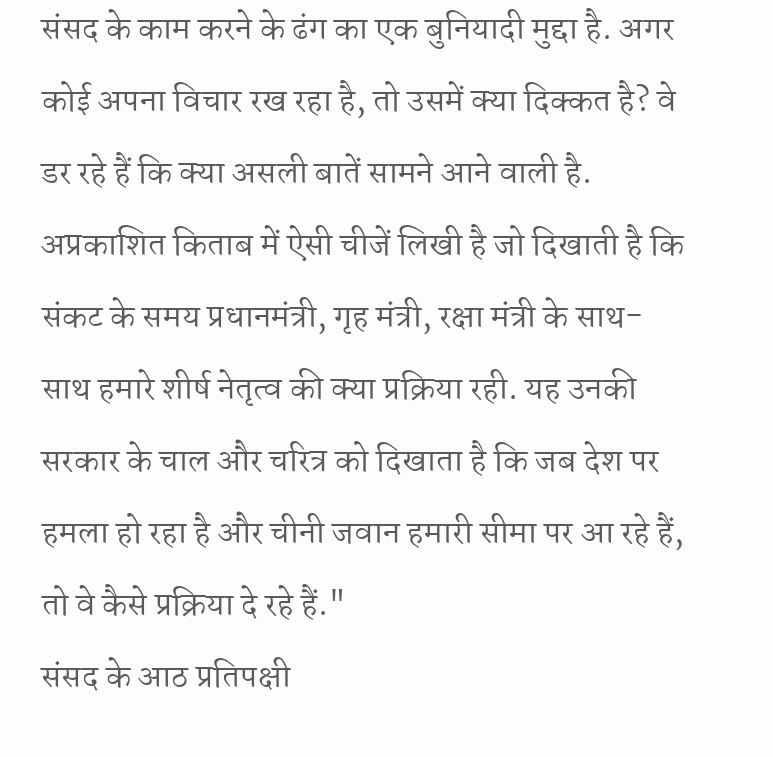संसद के काम करने के ढंग का एक बुनियादी मुद्दा है. अगर कोई अपना विचार रख रहा है, तो उसमें क्या दिक्कत है? वे डर रहे हैं कि क्या असली बातें सामने आने वाली है. अप्रकाशित किताब में ऐसी चीजें लिखी है जो दिखाती है कि संकट के समय प्रधानमंत्री, गृह मंत्री, रक्षा मंत्री के साथ-साथ हमारे शीर्ष नेतृत्व की क्या प्रक्रिया रही. यह उनकी सरकार के चाल और चरित्र को दिखाता है कि जब देश पर हमला हो रहा है और चीनी जवान हमारी सीमा पर आ रहे हैं, तो वे कैसे प्रक्रिया दे रहे हैं."
संसद के आठ प्रतिपक्षी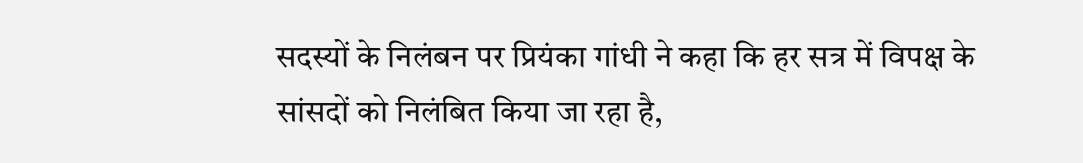सदस्यों के निलंबन पर प्रियंका गांधी ने कहा कि हर सत्र में विपक्ष के सांसदों को निलंबित किया जा रहा है,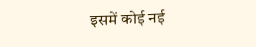इसमें कोई नई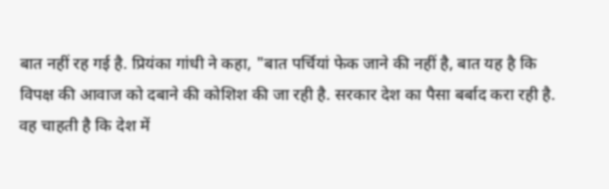बात नहीं रह गई है. प्रियंका गांधी ने कहा, "बात पर्चियां फेक जाने की नहीं है, बात यह है कि विपक्ष की आवाज को दबाने की कोशिश की जा रही है. सरकार देश का पैसा बर्बाद करा रही है. वह चाहती है कि देश में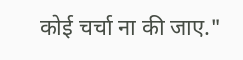कोई चर्चा ना की जाए."